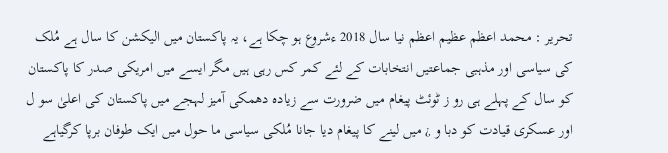تحریر : محمد اعظم عظیم اعظم نیا سال 2018 ءشروع ہو چکا ہے، یہ پاکستان میں الیکشن کا سال ہے مُلک کی سیاسی اور مذہبی جماعتیں انتخابات کے لئے کمر کس رہی ہیں مگر ایسے میں امریکی صدر کا پاکستان کو سال کے پہلے ہی رو ز ٹوئٹ پیغام میں ضرورت سے زیادہ دھمکی آمیز لہجے میں پاکستان کی اعلیٰ سو ل اور عسکری قیادت کو دبا و ¿ میں لینے کا پیغام دیا جانا مُلکی سیاسی ما حول میں ایک طوفان برپا کرگیاہے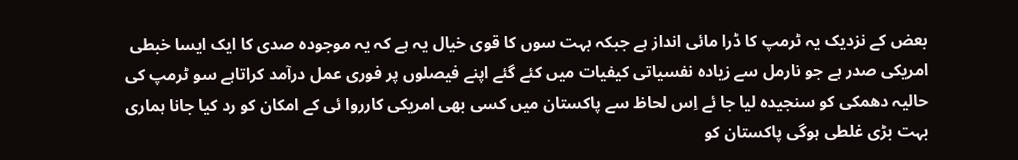بعض کے نزدیک یہ ٹرمپ کا ڈرا مائی انداز ہے جبکہ بہت سوں کا قوی خیال یہ ہے کہ یہ موجودہ صدی کا ایک ایسا خبطی امریکی صدر ہے جو نارمل سے زیادہ نفسیاتی کیفیات میں کئے گئے اپنے فیصلوں پر فوری عمل درآمد کراتاہے سو ٹرمپ کی حالیہ دھمکی کو سنجیدہ لیا جا ئے اِس لحاظ سے پاکستان میں کسی بھی امریکی کارروا ئی کے امکان کو رد کیا جانا ہماری بہت بڑی غلطی ہوگی پاکستان کو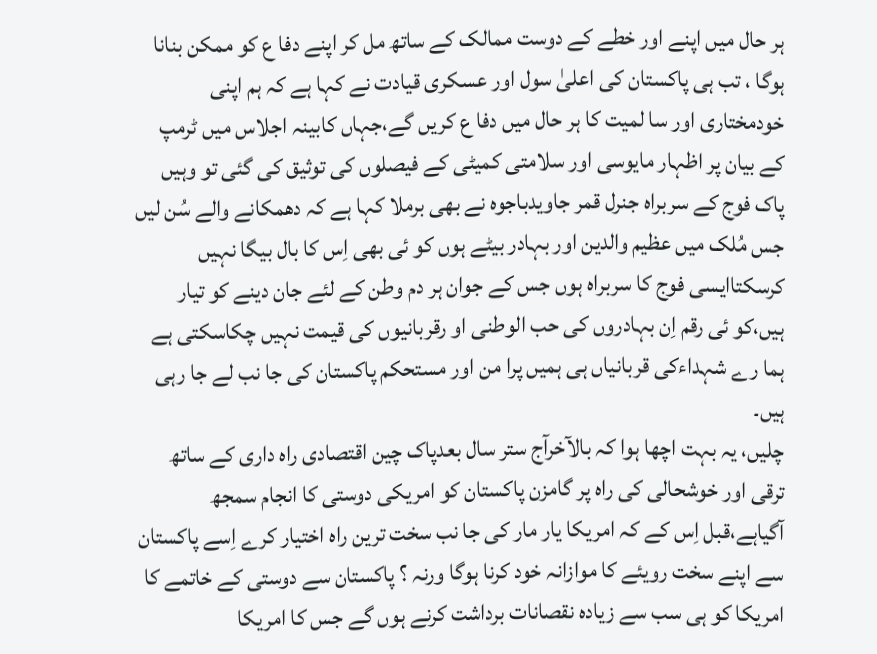ہر حال میں اپنے اور خطے کے دوست ممالک کے ساتھ مل کر اپنے دفا ع کو ممکن بنانا ہوگا ، تب ہی پاکستان کی اعلیٰ سول اور عسکری قیادت نے کہا ہے کہ ہم اپنی خودمختاری اور سا لمیت کا ہر حال میں دفا ع کریں گے،جہاں کابینہ اجلاس میں ٹرمپ کے بیان پر اظہار مایوسی اور سلامتی کمیٹی کے فیصلوں کی توثیق کی گئی تو وہیں پاک فوج کے سربراہ جنرل قمر جاویدباجوہ نے بھی برملا کہا ہے کہ دھمکانے والے سُن لیں جس مُلک میں عظیم والدین اور بہادر بیٹے ہوں کو ئی بھی اِس کا بال بیگا نہیں کرسکتاایسی فوج کا سربراہ ہوں جس کے جوان ہر دم وطن کے لئے جان دینے کو تیار ہیں،کو ئی رقم اِن بہادروں کی حب الوطنی او رقربانیوں کی قیمت نہیں چکاسکتی ہے ہما رے شہداءکی قربانیاں ہی ہمیں پرا من اور مستحکم پاکستان کی جا نب لے جا رہی ہیں۔
چلیں، یہ بہت اچھا ہوا کہ بالآخرآج ستر سال بعدپاک چین اقتصادی راہ داری کے ساتھ ترقی اور خوشحالی کی راہ پر گامزن پاکستان کو امریکی دوستی کا انجام سمجھ آگیاہے،قبل اِس کے کہ امریکا یار مار کی جا نب سخت ترین راہ اختیار کرے اِسے پاکستان سے اپنے سخت رویئے کا موازانہ خود کرنا ہوگا ورنہ ؟ پاکستان سے دوستی کے خاتمے کا امریکا کو ہی سب سے زیادہ نقصانات برداشت کرنے ہوں گے جس کا امریکا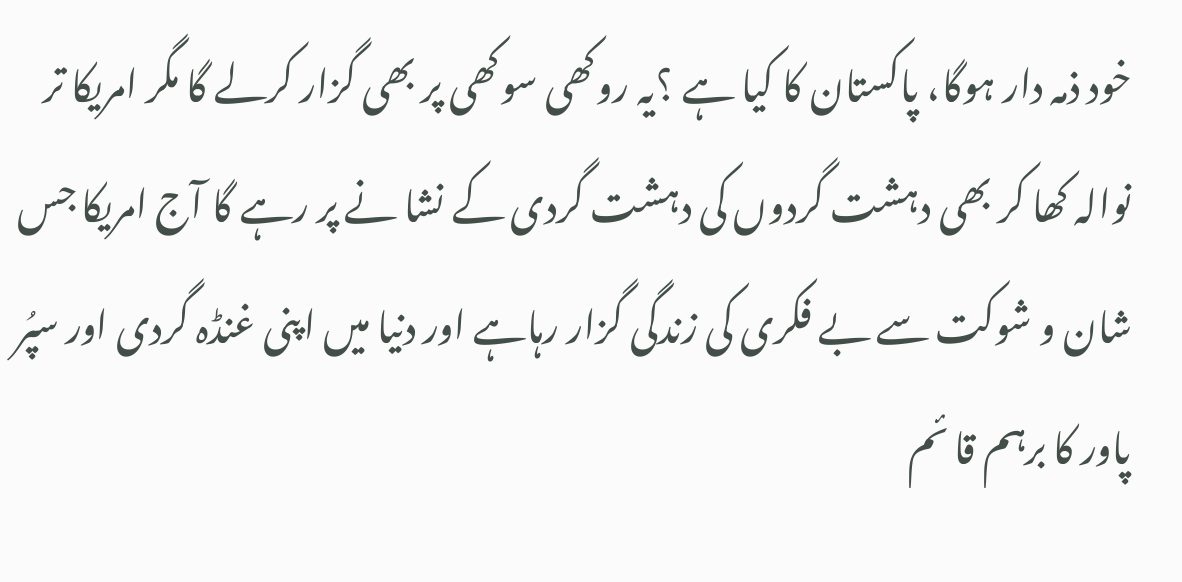خود ذمہ دار ہوگا، پاکستان کا کیا ہے ؟یہ روکھی سوکھی پر بھی گزار کرلے گا مگر امریکا تر نوالہ کھا کر بھی دہشت گردوں کی دہشت گردی کے نشا نے پر رہے گا آج امریکا جس شان و شوکت سے بے فکری کی زندگی گزار رہاہے اور دنیا میں اپنی غنڈہ گردی اور سپُر پاور کا برہم قا ئم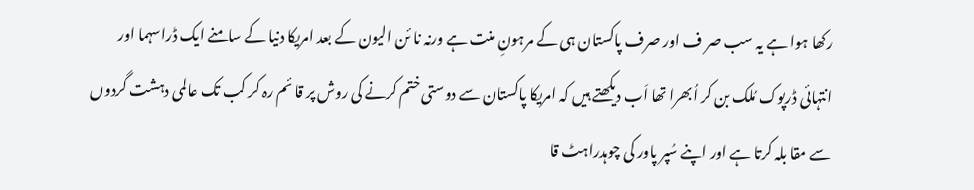رکھا ہوا ہے یہ سب صر ف اور صرف پاکستان ہی کے مرہونِ منت ہے ورنہ نا ئن الیون کے بعد امریکا دنیا کے سامنے ایک ڈراسہما اور انتہائی ڈرپوک مُلک بن کر اُبھرا تھا اَب دیکھتے ہیں کہ امریکا پاکستان سے دوستی ختم کرنے کی روش پر قا ئم رہ کر کب تک عالمی دہشت گردوں سے مقا بلہ کرتا ہے اور اپنے سُپر پاور کی چوہدراہٹ قا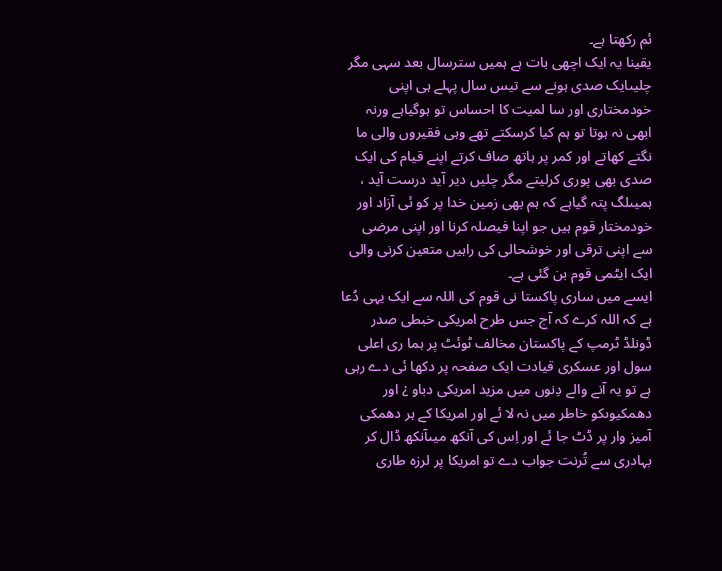ئم رکھتا ہے۔
یقینا یہ ایک اچھی بات ہے ہمیں سترسال بعد سہی مگر چلیںایک صدی ہونے سے تیس سال پہلے ہی اپنی خودمختاری اور سا لمیت کا احساس تو ہوگیاہے ورنہ ابھی نہ ہوتا تو ہم کیا کرسکتے تھے وہی فقیروں والی ما نگتے کھاتے اور کمر پر ہاتھ صاف کرتے اپنے قیام کی ایک صدی بھی پوری کرلیتے مگر چلیں دیر آید درست آید ، ہمیںلگ پتہ گیاہے کہ ہم بھی زمین خدا پر کو ئی آزاد اور خودمختار قوم ہیں جو اپنا فیصلہ کرنا اور اپنی مرضی سے اپنی ترقی اور خوشحالی کی راہیں متعین کرنی والی ایک ایٹمی قوم بن گئی ہے۔
ایسے میں ساری پاکستا نی قوم کی اللہ سے ایک یہی دُعا ہے کہ اللہ کرے کہ آج جس طرح امریکی خبطی صدر ڈونلڈ ٹرمپ کے پاکستان مخالف ٹوئٹ پر ہما ری اعلی سول اور عسکری قیادت ایک صفحہ پر دکھا ئی دے رہی ہے تو یہ آنے والے دِنوں میں مزید امریکی دباو ¿ اور دھمکیوںکو خاطر میں نہ لا ئے اور امریکا کے ہر دھمکی آمیز وار پر ڈٹ جا ئے اور اِس کی آنکھ میںآنکھ ڈال کر بہادری سے تُرنت جواب دے تو امریکا پر لرزہ طاری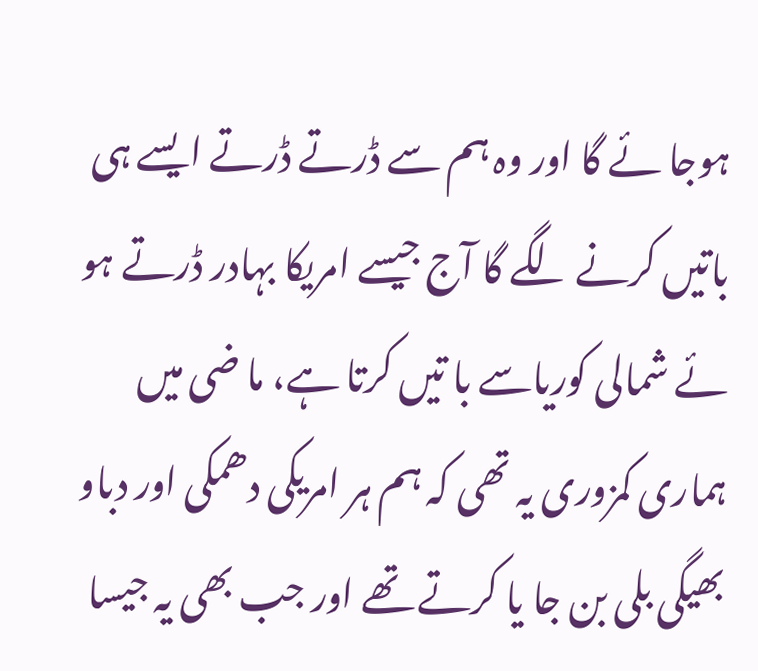ہوجا ئے گا اور وہ ہم سے ڈرتے ڈرتے ایسے ہی باتیں کرنے لگے گا آج جیسے امریکا بہادر ڈرتے ہو ئے شمالی کوریاسے با تیں کرتا ہے، ما ضی میں ہماری کمزوری یہ تھی کہ ہم ہر امریکی دھمکی اور دباو بھیگی بلی بن جا یا کرتے تھے اور جب بھی یہ جیسا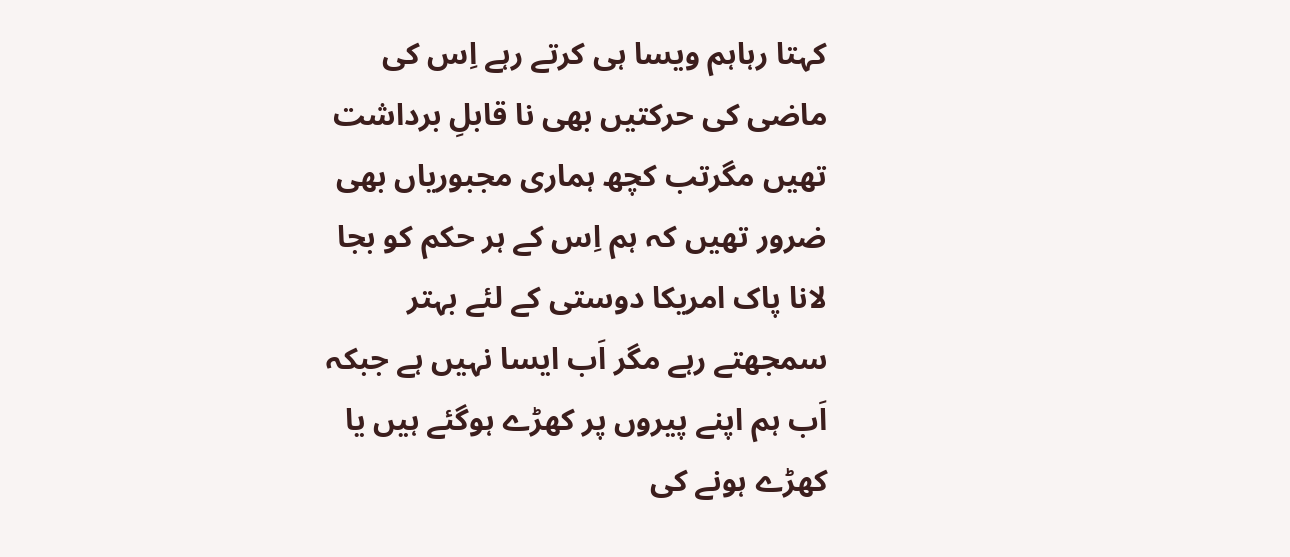کہتا رہاہم ویسا ہی کرتے رہے اِس کی ماضی کی حرکتیں بھی نا قابلِ برداشت تھیں مگرتب کچھ ہماری مجبوریاں بھی ضرور تھیں کہ ہم اِس کے ہر حکم کو بجا لانا پاک امریکا دوستی کے لئے بہتر سمجھتے رہے مگر اَب ایسا نہیں ہے جبکہ اَب ہم اپنے پیروں پر کھڑے ہوگئے ہیں یا کھڑے ہونے کی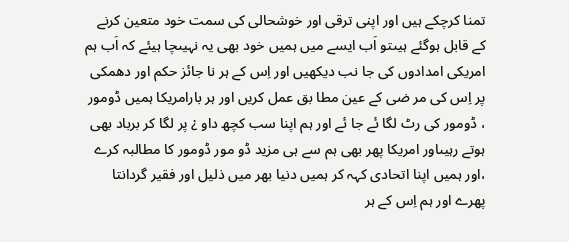تمنا کرچکے ہیں اور اپنی ترقی اور خوشحالی کی سمت خود متعین کرنے کے قابل ہوگئے ہیںتو اَب ایسے میں ہمیں خود بھی یہ نہیںچا ہیئے کہ اَب ہم امریکی امدادوں کی جا نب دیکھیں اور اِس کے ہر نا جائز حکم اور دھمکی پر اِس کی مر ضی کے عین مطا بق عمل کریں اور ہر بارامریکا ہمیں ڈومور ، ڈومور کی رٹ لگا ئے جا ئے اور ہم اپنا سب کچھ داو ¿ پر لگا کر برباد بھی ہوتے رہیںاور امریکا پھر بھی ہم سے ہی مزید ڈو مور ڈومور کا مطالبہ کرے ،اور ہمیں اپنا اتحادی کہہ کر ہمیں دنیا بھر میں ذلیل اور فقیر گردانتا پھرے اور ہم اِس کے ہر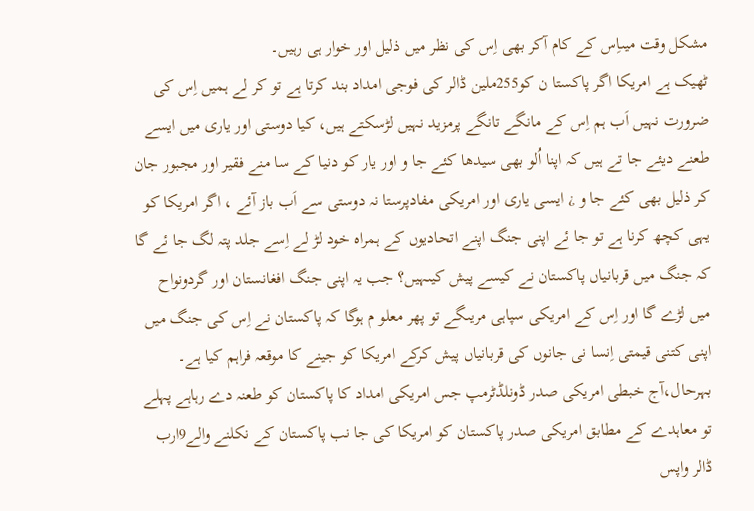مشکل وقت میںاِس کے کام آکر بھی اِس کی نظر میں ذلیل اور خوار ہی رہیں۔
ٹھیک ہے امریکا اگر پاکستا ن کو255ملین ڈالر کی فوجی امداد بند کرتا ہے تو کر لے ہمیں اِس کی ضرورت نہیں اَب ہم اِس کے مانگے تانگے پرمزید نہیں لڑسکتے ہیں، کیا دوستی اور یاری میں ایسے طعنے دیئے جا تے ہیں کہ اپنا اُلو بھی سیدھا کئے جا و اور یار کو دنیا کے سا منے فقیر اور مجبور جان کر ذلیل بھی کئے جا و ¿ ایسی یاری اور امریکی مفادپرستا نہ دوستی سے اَب باز آئے ، اگر امریکا کو یہی کچھ کرنا ہے تو جا ئے اپنی جنگ اپنے اتحادیوں کے ہمراہ خود لڑ لے اِسے جلد پتہ لگ جا ئے گا کہ جنگ میں قربانیاں پاکستان نے کیسے پیش کیںہیں؟ جب یہ اپنی جنگ افغانستان اور گردونواح میں لڑے گا اور اِس کے امریکی سپاہی مریںگے تو پھر معلو م ہوگا کہ پاکستان نے اِس کی جنگ میں اپنی کتنی قیمتی اِنسا نی جانوں کی قربانیاں پیش کرکے امریکا کو جینے کا موقعہ فراہم کیا ہے۔
بہرحال،آج خبطی امریکی صدر ڈونلڈٹرمپ جس امریکی امداد کا پاکستان کو طعنہ دے رہاہے پہلے تو معاہدے کے مطابق امریکی صدر پاکستان کو امریکا کی جا نب پاکستان کے نکلنے والے9ارب ڈالر واپس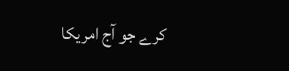کرے جو آج امریکا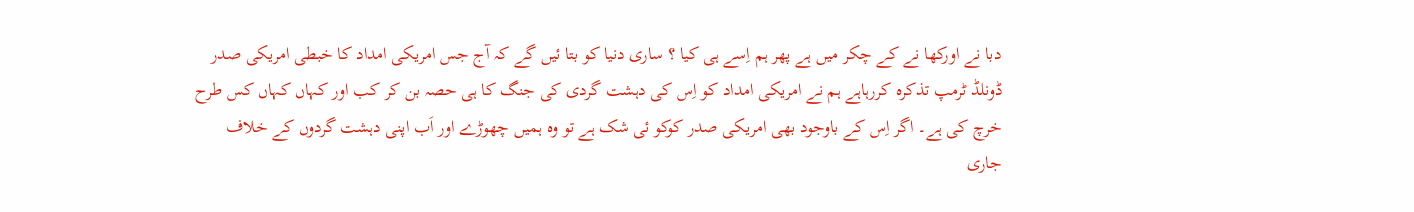دبا نے اورکھا نے کے چکر میں ہے پھر ہم اِسے ہی کیا ؟ ساری دنیا کو بتا ئیں گے کہ آج جس امریکی امداد کا خبطی امریکی صدر ڈونلڈ ٹرمپ تذکرہ کررہاہے ہم نے امریکی امداد کو اِس کی دہشت گردی کی جنگ کا ہی حصہ بن کر کب اور کہاں کہاں کس طرح خرچ کی ہے۔ اگر اِس کے باوجود بھی امریکی صدر کوکو ئی شک ہے تو وہ ہمیں چھوڑے اور اَب اپنی دہشت گردوں کے خلاف جاری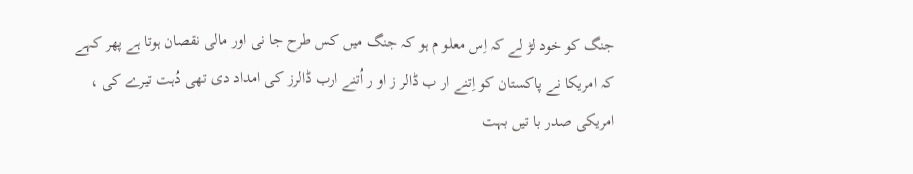جنگ کو خود لڑ لے کہ اِس معلو م ہو کہ جنگ میں کس طرح جا نی اور مالی نقصان ہوتا ہے پھر کہے کہ امریکا نے پاکستان کو اِتنے ار ب ڈالر ز او ر اُتنے ارب ڈالرز کی امداد دی تھی دُہت تیرے کی ، امریکی صدر با تیں بہت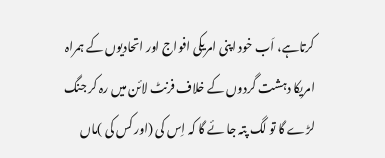کرتاہے، اَب خود اپنی امریکی افواج اور اتحادیوں کے ہمراہ امریکا دہشت گردوں کے خلاف فرنٹ لائن میں رہ کر جنگ لڑے گا تو لگ پتہ جا ئے گا کہ اِس کی (اور کس کی )ماں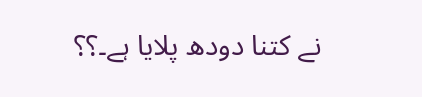نے کتنا دودھ پلایا ہے۔؟؟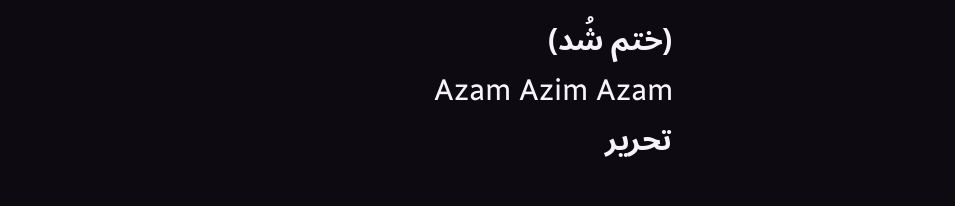(ختم شُد)
Azam Azim Azam
تحریر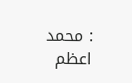: محمد اعظم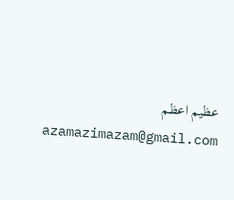عظیم اعظم azamazimazam@gmail.com